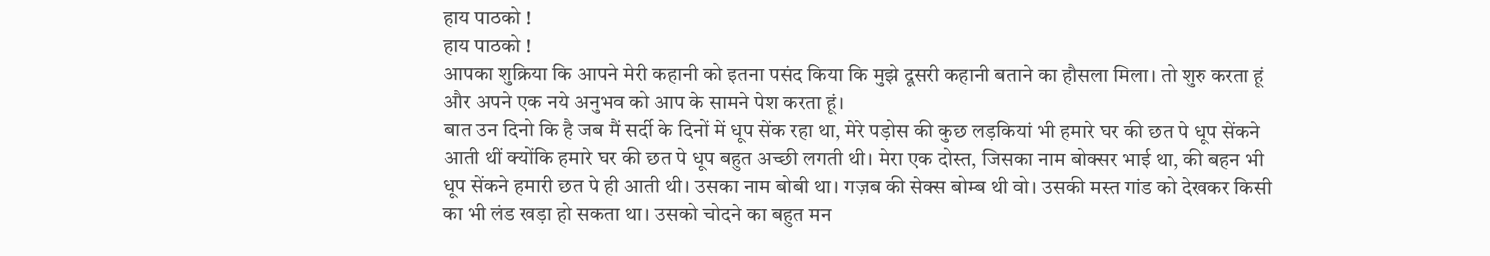हाय पाठको !
हाय पाठको !
आपका शुक्रिया कि आपने मेरी कहानी को इतना पसंद किया कि मुझे दूसरी कहानी बताने का हौसला मिला। तो शुरु करता हूं और अपने एक नये अनुभव को आप के सामने पेश करता हूं।
बात उन दिनो कि है जब मैं सर्दी के दिनों में धूप सेंक रहा था, मेरे पड़ोस की कुछ लड़कियां भी हमारे घर की छत पे धूप सेंकने आती थीं क्योंकि हमारे घर की छत पे धूप बहुत अच्छी लगती थी। मेरा एक दोस्त, जिसका नाम बोक्सर भाई था, की बहन भी धूप सेंकने हमारी छत पे ही आती थी। उसका नाम बोबी था। गज़ब की सेक्स बोम्ब थी वो। उसकी मस्त गांड को देखकर किसी का भी लंड खड़ा हो सकता था। उसको चोदने का बहुत मन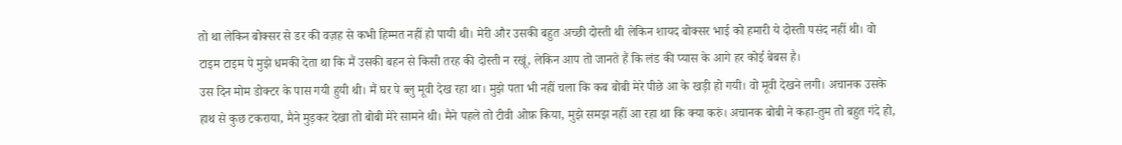तो था लेकिन बोक्सर से डर की वज़ह से कभी हिम्मत नहीं हो पायी थी। मेरी और उसकी बहुत अच्छी दोस्ती थी लेकिन शायद बोक्सर भाई को हमारी ये दोस्ती पसंद नहीं थी। वो टाइम टाइम पे मुझे धमकी देता था कि मैं उसकी बहन से किसी तरह की दोस्ती न रखूं, लेकिन आप तो जानते हैं कि लंड की प्यास के आगे हर कोई बेबस है।
उस दिन मोम डोक्टर के पास गयी हुयी थी। मैं घर पे ब्लु मूवी देख रहा था। मुझे पता भी नहीं चला कि कब बोबी मेरे पीछे आ के खड़ी हो गयी। वो मूवी देखने लगी। अचानक उसके हाथ से कुछ टकराया, मैने मुड़कर देखा तो बोबी मेरे सामने थी। मैने पहले तो टीवी ओफ़ किया, मुझे समझ नहीं आ रहा था कि क्या करुं। अचानक बोबी ने कहा-तुम तो बहुत गंदे हो,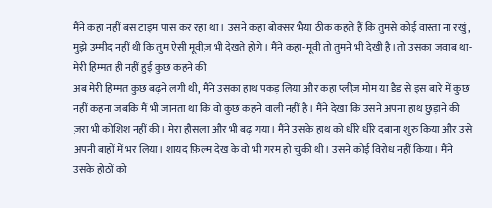मैंने कहा नहीं बस टाइम पास कर रहा था। उसने कहा बोक्सर भैया ठीक कहते हैं कि तुमसे कोई वास्ता ना रखुं, मुझे उम्मीद नहीं थी कि तुम ऐसी मूवीज़ भी देखते होगे। मैंने कहा-मूवी तो तुमने भी देखी है।तो उसका जवाब था-मेरी हिम्मत ही नहीं हुई कुछ कहने की
अब मेरी हिम्मत कुछ बढ़ने लगी थी, मैंने उसका हाथ पकड़ लिया और कहा प्लीज़ मोम या डैड से इस बारे में कुछ नहीं कहना जबकि मैं भी जानता था कि वो कुछ कहने वाली नहीं है। मैंने देखा कि उसने अपना हाथ छुड़ाने की ज़रा भी कोशिश नहीं की। मेरा हौसला और भी बढ़ गया। मैंने उसके हाथ को धीरे धीरे दबाना शुरु किया और उसे अपनी बाहों में भर लिया। शायद फ़िल्म देख के वो भी गरम हो चुकी थी। उसने कोई विरोध नहीं किया। मैंने उसके होठों को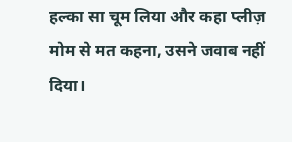हल्का सा चूम लिया और कहा प्लीज़ मोम से मत कहना, उसने जवाब नहीं दिया।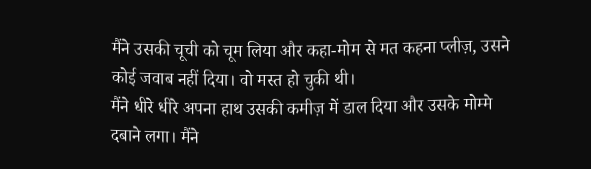मैंने उसकी चूची को चूम लिया और कहा-मोम से मत कहना प्लीज़, उसने कोई जवाब नहीं दिया। वो मस्त हो चुकी थी।
मैंने धीरे धीरे अपना हाथ उसकी कमीज़ में डाल दिया और उसके मोम्मे दबाने लगा। मैंने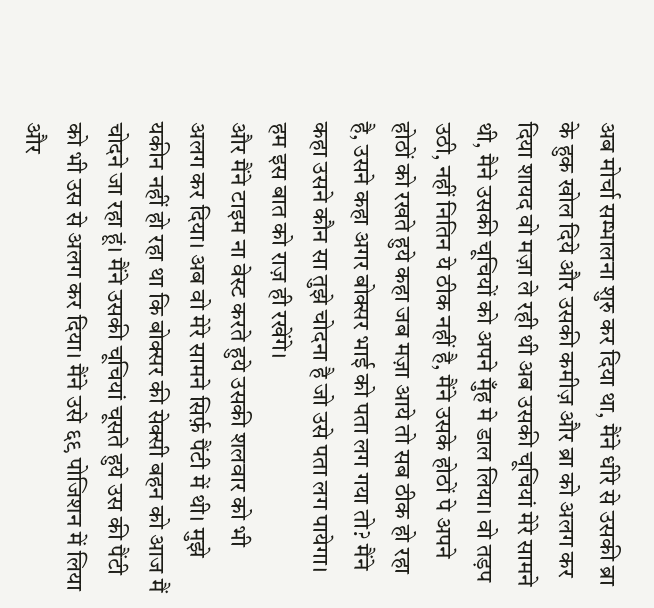अब मोर्चा सम्भालना शुरु कर दिया था, मैंने धीरे से उसकी ब्रा के हुक खोल दिये और उसकी कमीज़ और ब्रा को अलग कर दिया शायद वो मज़ा ले रही थी अब उसकी चूचियां मेरे सामने थी, मैने उसकी चूचियों को अपने मुँह मे डाल लिया। वो तड़प उठी, नहीं नितिन ये ठीक नहीं है, मैंने उसके होठों पे अपने होठों को रखते हुये कहा जब मज़ा आये तो सब ठीक हो रहा है, उसने कहा अगर बोक्सर भाई को पता लग गया तो? मैंने कहा उसने कौन सा तुझे चोदना है जो उसे पता लग पायेगा। हम इस बात को राज़ ही रखेंगे।
और मैंने टाइम ना वेस्ट करते हुये उसकी शलवार को भी अलग कर दिया। अब वो मेरे सामने सिर्फ़ पैंटी में थी। मुझे यकीन नहीं हो रहा था कि बोक्सर की सेक्सी बहन को आज मैं चोदने जा रहा हूं। मैंने उसकी चूचियां चूसते हुये उस की पैंटी को भी उस से अलग कर दिया। मैंने उसे ६९ पोजिशन में लिया और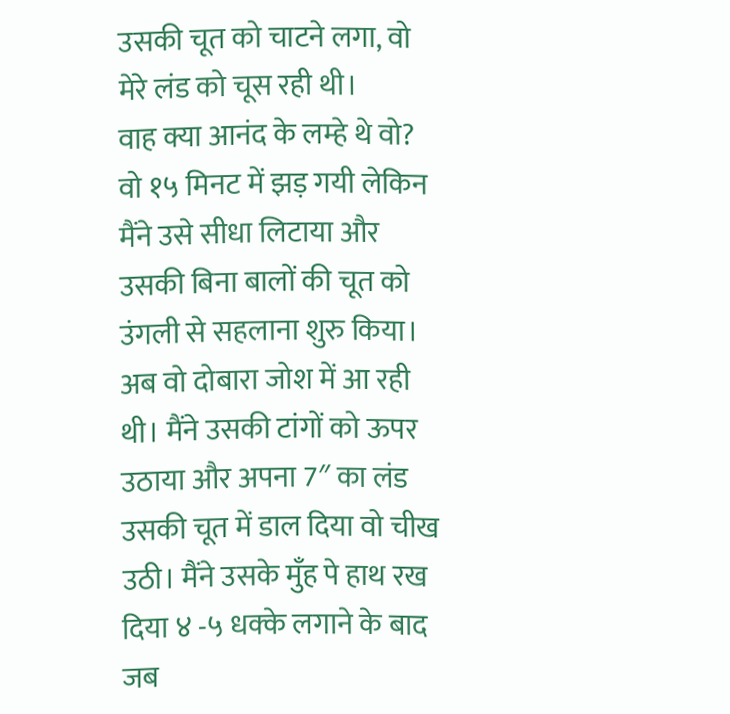उसकी चूत को चाटने लगा, वो मेरे लंड को चूस रही थी।
वाह क्या आनंद के लम्हे थे वो? वो १५ मिनट में झड़ गयी लेकिन मैंने उसे सीधा लिटाया और उसकी बिना बालों की चूत को उंगली से सहलाना शुरु किया।
अब वो दोबारा जोश में आ रही थी। मैंने उसकी टांगों को ऊपर उठाया और अपना 7″ का लंड उसकी चूत में डाल दिया वो चीख उठी। मैंने उसके मुँह पे हाथ रख दिया ४ -५ धक्के लगाने के बाद जब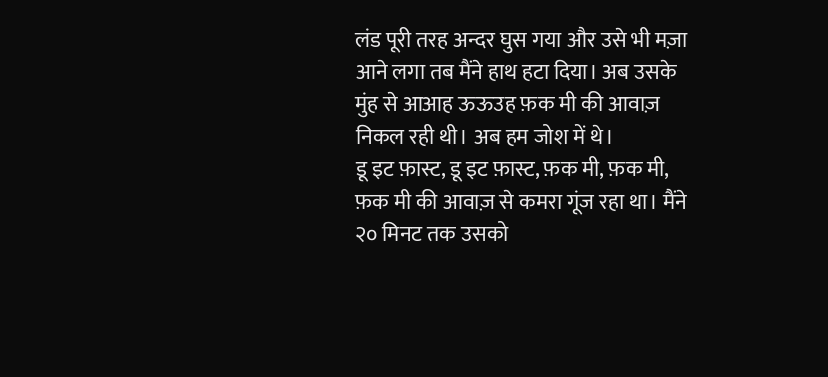लंड पूरी तरह अन्दर घुस गया और उसे भी मज़ा आने लगा तब मैंने हाथ हटा दिया। अब उसके मुंह से आआह ऊऊउह फ़क मी की आवाज़ निकल रही थी। अब हम जोश में थे।
डू इट फ़ास्ट, डू इट फ़ास्ट, फ़क मी, फ़क मी, फ़क मी की आवाज़ से कमरा गूंज रहा था। मैंने २० मिनट तक उसको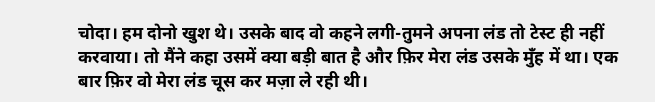चोदा। हम दोनो खुश थे। उसके बाद वो कहने लगी-तुमने अपना लंड तो टेस्ट ही नहीं करवाया। तो मैंने कहा उसमें क्या बड़ी बात है और फ़िर मेरा लंड उसके मुँह में था। एक बार फ़िर वो मेरा लंड चूस कर मज़ा ले रही थी।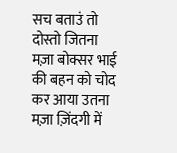सच बताउं तो दोस्तो जितना मज़ा बोक्सर भाई की बहन को चोद कर आया उतना मज़ा ज़िंदगी में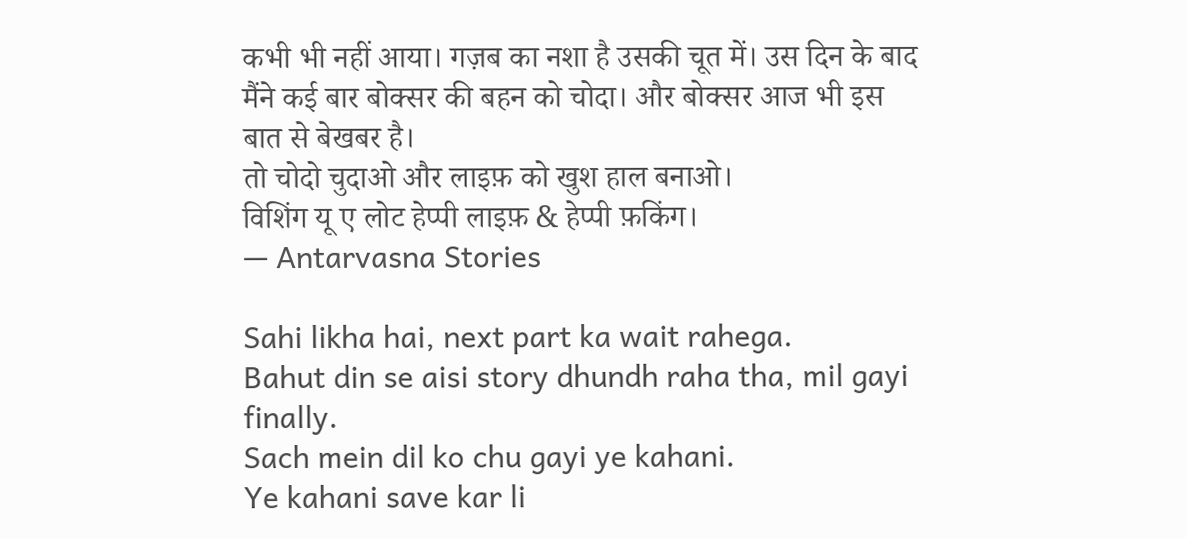कभी भी नहीं आया। गज़ब का नशा है उसकी चूत में। उस दिन के बाद मैंने कई बार बोक्सर की बहन को चोदा। और बोक्सर आज भी इस बात से बेखबर है।
तो चोदो चुदाओ और लाइफ़ को खुश हाल बनाओ।
विशिंग यू ए लोट हेप्पी लाइफ़ & हेप्पी फ़किंग।
— Antarvasna Stories

Sahi likha hai, next part ka wait rahega.
Bahut din se aisi story dhundh raha tha, mil gayi finally.
Sach mein dil ko chu gayi ye kahani.
Ye kahani save kar li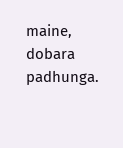maine, dobara padhunga.